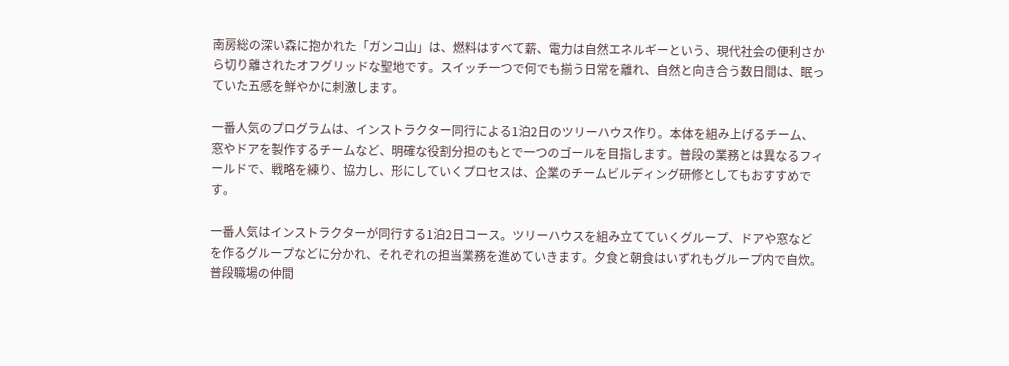南房総の深い森に抱かれた「ガンコ山」は、燃料はすべて薪、電力は自然エネルギーという、現代社会の便利さから切り離されたオフグリッドな聖地です。スイッチ一つで何でも揃う日常を離れ、自然と向き合う数日間は、眠っていた五感を鮮やかに刺激します。

一番人気のプログラムは、インストラクター同行による1泊2日のツリーハウス作り。本体を組み上げるチーム、窓やドアを製作するチームなど、明確な役割分担のもとで一つのゴールを目指します。普段の業務とは異なるフィールドで、戦略を練り、協力し、形にしていくプロセスは、企業のチームビルディング研修としてもおすすめです。

一番人気はインストラクターが同行する1泊2日コース。ツリーハウスを組み立てていくグループ、ドアや窓などを作るグループなどに分かれ、それぞれの担当業務を進めていきます。夕食と朝食はいずれもグループ内で自炊。普段職場の仲間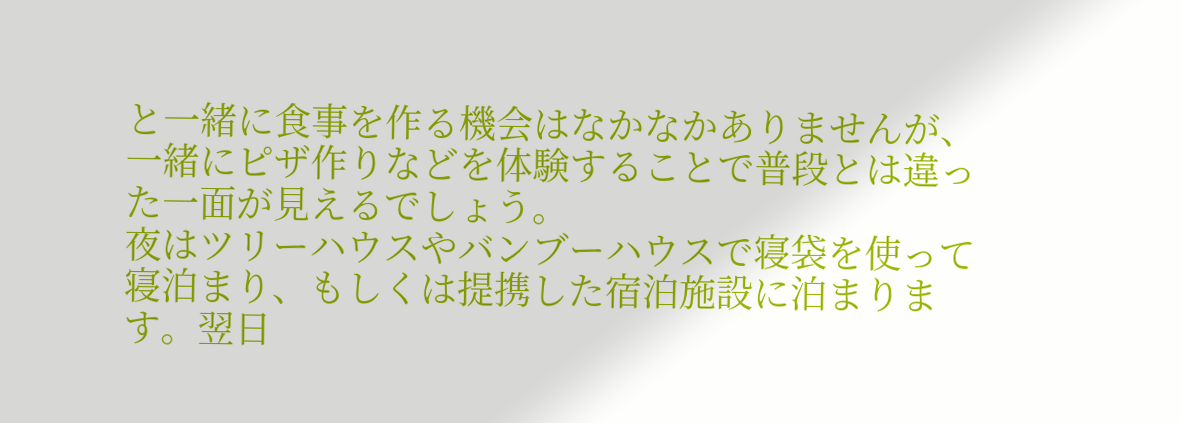と一緒に食事を作る機会はなかなかありませんが、一緒にピザ作りなどを体験することで普段とは違った一面が見えるでしょう。
夜はツリーハウスやバンブーハウスで寝袋を使って寝泊まり、もしくは提携した宿泊施設に泊まります。翌日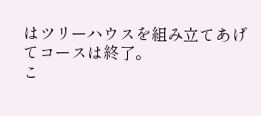はツリーハウスを組み立てあげてコースは終了。
こ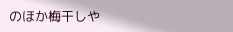のほか梅干しや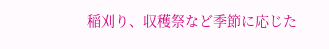稲刈り、収穫祭など季節に応じた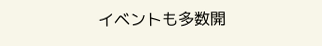イベントも多数開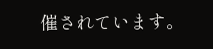催されています。